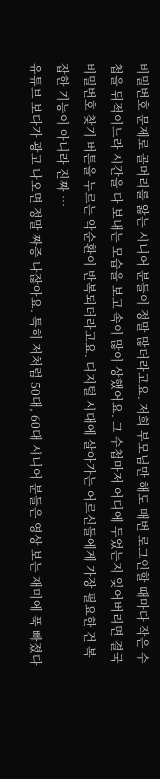비밀번호 문제로 골머리를 앓는 시니어 분들이 정말 많더라고요. 저희 부모님만 해도 매번 로그인할 때마다 작은 수첩을 뒤적이느라 시간을 다 보내는 모습을 보고 속이 많이 상했어요. 그 수첩마저 어디에 두었는지 잊어버리면 결국 비밀번호 찾기 버튼을 누르는 악순환이 반복되더라고요. 디지털 시대에 살아가는 어르신들에게 가장 필요한 건 복잡한 기능이 아니라 진짜 …
유튜브 보다가 광고 나오면 정말 짜증 나잖아요. 특히 저처럼 50대, 60대 시니어 분들은 영상 보는 재미에 푹 빠졌다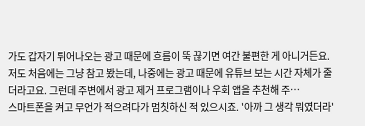가도 갑자기 튀어나오는 광고 때문에 흐름이 뚝 끊기면 여간 불편한 게 아니거든요. 저도 처음에는 그냥 참고 봤는데, 나중에는 광고 때문에 유튜브 보는 시간 자체가 줄더라고요. 그런데 주변에서 광고 제거 프로그램이나 우회 앱을 추천해 주…
스마트폰을 켜고 무언가 적으려다가 멈칫하신 적 있으시죠. '아까 그 생각 뭐였더라'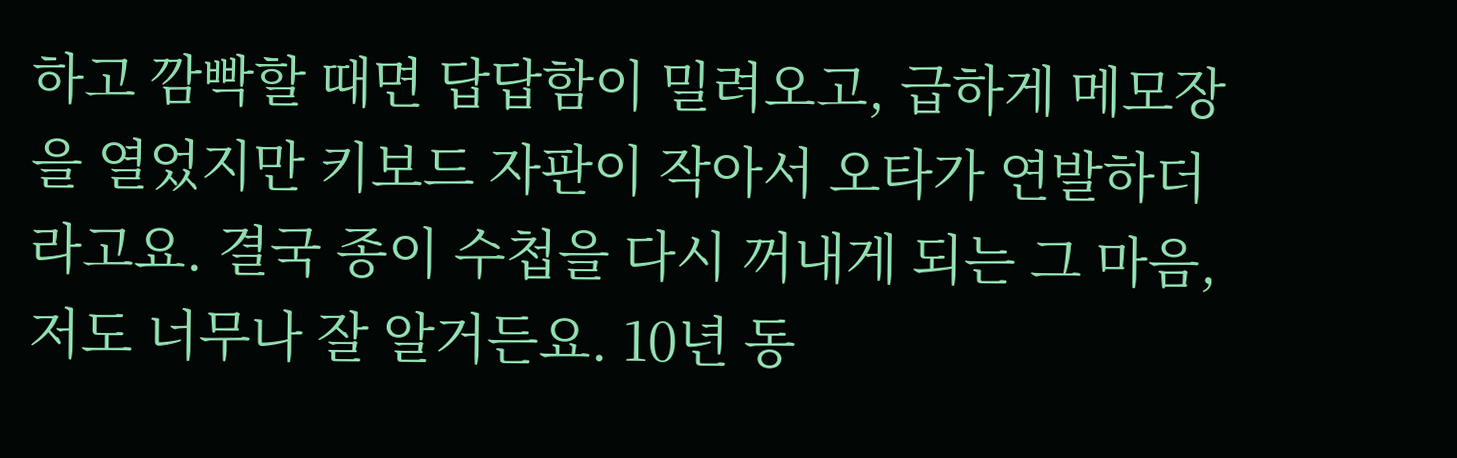하고 깜빡할 때면 답답함이 밀려오고, 급하게 메모장을 열었지만 키보드 자판이 작아서 오타가 연발하더라고요. 결국 종이 수첩을 다시 꺼내게 되는 그 마음, 저도 너무나 잘 알거든요. 10년 동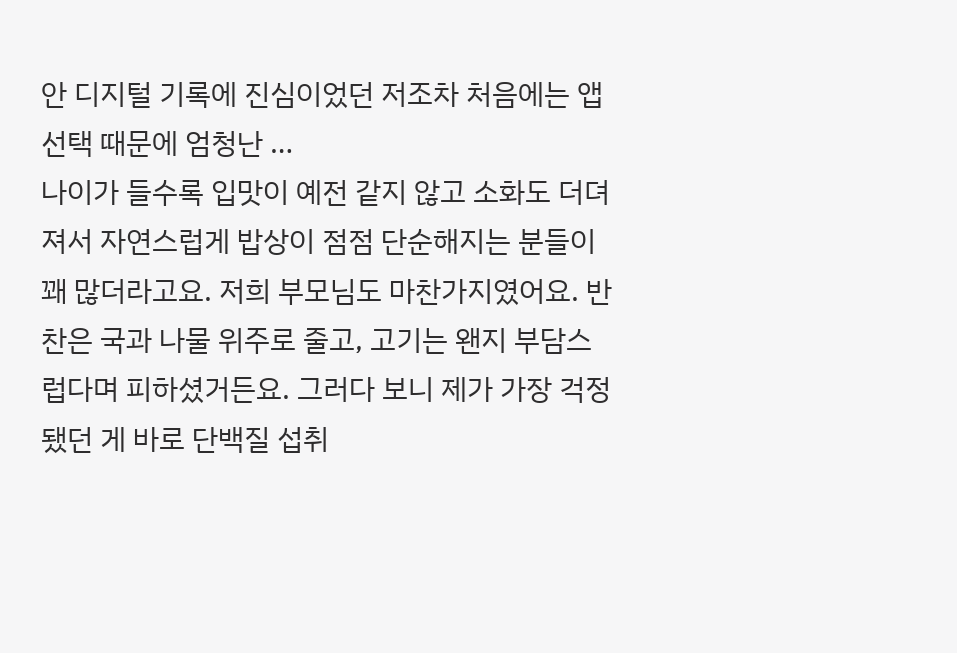안 디지털 기록에 진심이었던 저조차 처음에는 앱 선택 때문에 엄청난 …
나이가 들수록 입맛이 예전 같지 않고 소화도 더뎌져서 자연스럽게 밥상이 점점 단순해지는 분들이 꽤 많더라고요. 저희 부모님도 마찬가지였어요. 반찬은 국과 나물 위주로 줄고, 고기는 왠지 부담스럽다며 피하셨거든요. 그러다 보니 제가 가장 걱정됐던 게 바로 단백질 섭취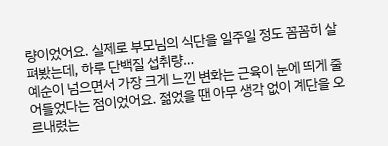량이었어요. 실제로 부모님의 식단을 일주일 정도 꼼꼼히 살펴봤는데, 하루 단백질 섭취량…
예순이 넘으면서 가장 크게 느낀 변화는 근육이 눈에 띄게 줄어들었다는 점이었어요. 젊었을 땐 아무 생각 없이 계단을 오르내렸는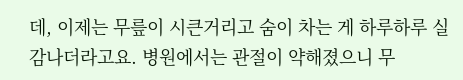데, 이제는 무릎이 시큰거리고 숨이 차는 게 하루하루 실감나더라고요. 병원에서는 관절이 약해졌으니 무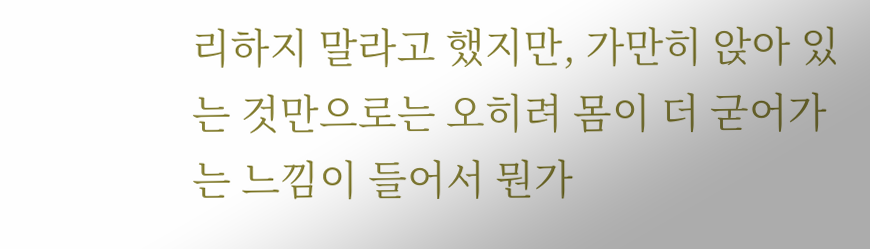리하지 말라고 했지만, 가만히 앉아 있는 것만으로는 오히려 몸이 더 굳어가는 느낌이 들어서 뭔가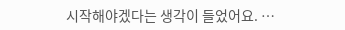시작해야겠다는 생각이 들었어요. …